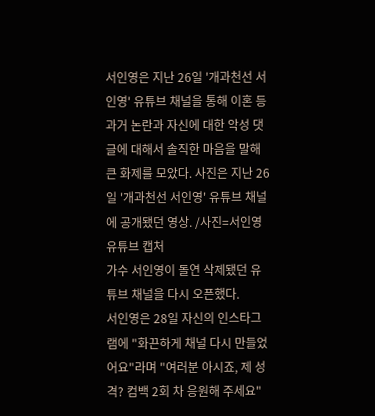서인영은 지난 26일 '개과천선 서인영' 유튜브 채널을 통해 이혼 등 과거 논란과 자신에 대한 악성 댓글에 대해서 솔직한 마음을 말해 큰 화제를 모았다. 사진은 지난 26일 '개과천선 서인영' 유튜브 채널에 공개됐던 영상. /사진=서인영 유튜브 캡처
가수 서인영이 돌연 삭제됐던 유튜브 채널을 다시 오픈했다.
서인영은 28일 자신의 인스타그램에 "화끈하게 채널 다시 만들었어요"라며 "여러분 아시죠, 제 성격? 컴백 2회 차 응원해 주세요"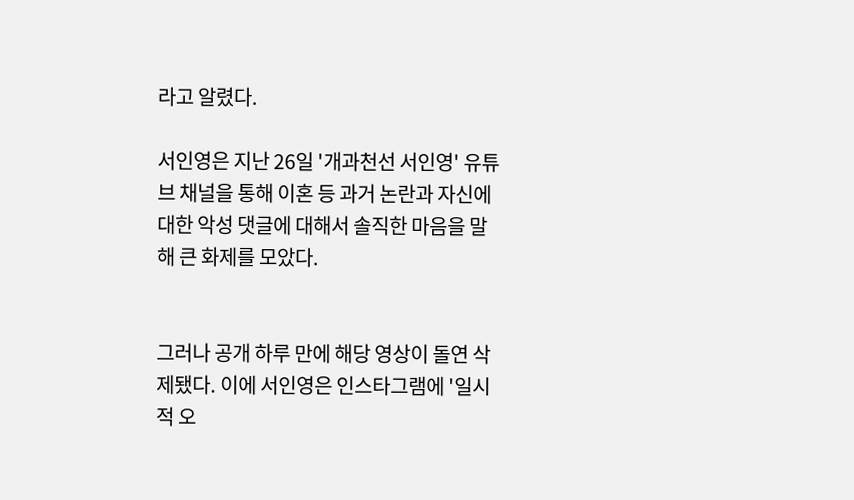라고 알렸다.

서인영은 지난 26일 '개과천선 서인영' 유튜브 채널을 통해 이혼 등 과거 논란과 자신에 대한 악성 댓글에 대해서 솔직한 마음을 말해 큰 화제를 모았다.


그러나 공개 하루 만에 해당 영상이 돌연 삭제됐다. 이에 서인영은 인스타그램에 '일시적 오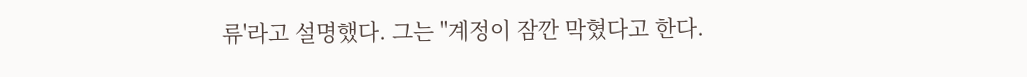류'라고 설명했다. 그는 "계정이 잠깐 막혔다고 한다.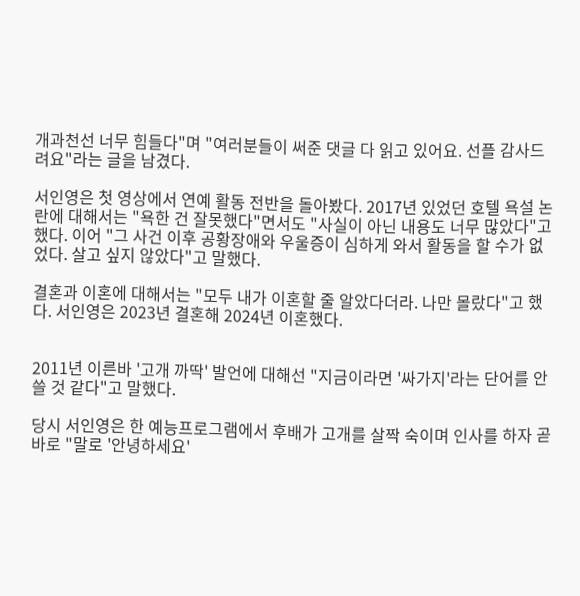개과천선 너무 힘들다"며 "여러분들이 써준 댓글 다 읽고 있어요. 선플 감사드려요"라는 글을 남겼다.

서인영은 첫 영상에서 연예 활동 전반을 돌아봤다. 2017년 있었던 호텔 욕설 논란에 대해서는 "욕한 건 잘못했다"면서도 "사실이 아닌 내용도 너무 많았다"고 했다. 이어 "그 사건 이후 공황장애와 우울증이 심하게 와서 활동을 할 수가 없었다. 살고 싶지 않았다"고 말했다.

결혼과 이혼에 대해서는 "모두 내가 이혼할 줄 알았다더라. 나만 몰랐다"고 했다. 서인영은 2023년 결혼해 2024년 이혼했다.


2011년 이른바 '고개 까딱' 발언에 대해선 "지금이라면 '싸가지'라는 단어를 안 쓸 것 같다"고 말했다.

당시 서인영은 한 예능프로그램에서 후배가 고개를 살짝 숙이며 인사를 하자 곧바로 "말로 '안녕하세요'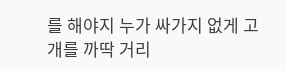를 해야지 누가 싸가지 없게 고개를 까딱 거리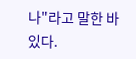나"라고 말한 바 있다.